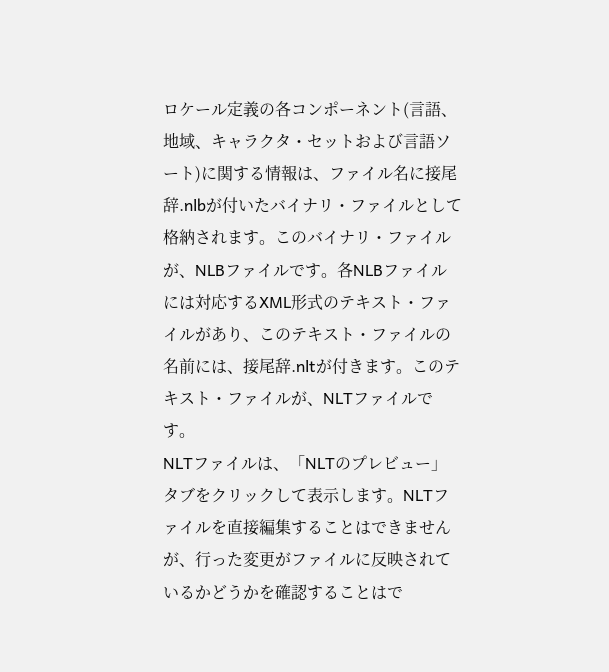ロケール定義の各コンポーネント(言語、地域、キャラクタ・セットおよび言語ソート)に関する情報は、ファイル名に接尾辞.nlbが付いたバイナリ・ファイルとして格納されます。このバイナリ・ファイルが、NLBファイルです。各NLBファイルには対応するXML形式のテキスト・ファイルがあり、このテキスト・ファイルの名前には、接尾辞.nltが付きます。このテキスト・ファイルが、NLTファイルです。
NLTファイルは、「NLTのプレビュー」タブをクリックして表示します。NLTファイルを直接編集することはできませんが、行った変更がファイルに反映されているかどうかを確認することはで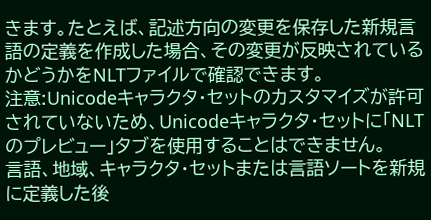きます。たとえば、記述方向の変更を保存した新規言語の定義を作成した場合、その変更が反映されているかどうかをNLTファイルで確認できます。
注意:Unicodeキャラクタ・セットのカスタマイズが許可されていないため、Unicodeキャラクタ・セットに「NLTのプレビュー」タブを使用することはできません。
言語、地域、キャラクタ・セットまたは言語ソートを新規に定義した後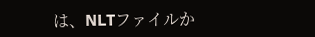は、NLTファイルか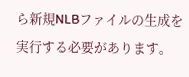ら新規NLBファイルの生成を実行する必要があります。